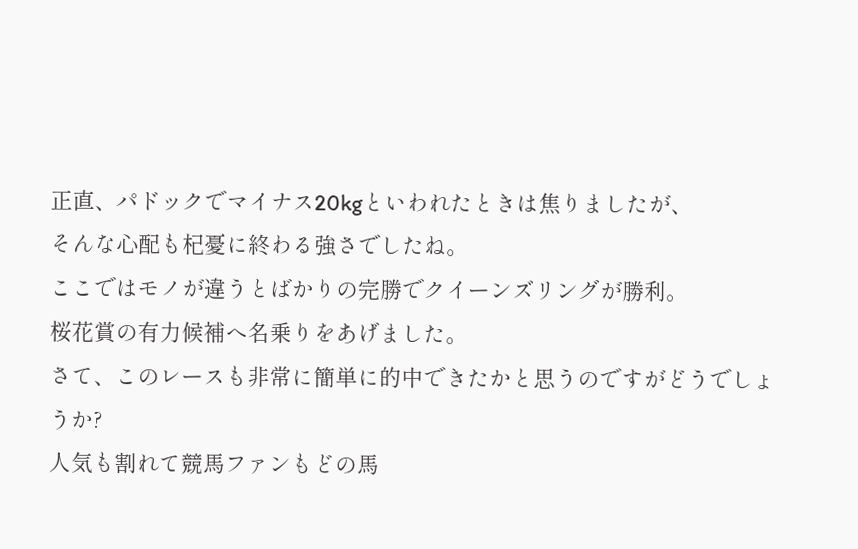正直、パドックでマイナス20kgといわれたときは焦りましたが、
そんな心配も杞憂に終わる強さでしたね。
ここではモノが違うとばかりの完勝でクイーンズリングが勝利。
桜花賞の有力候補へ名乗りをあげました。
さて、このレースも非常に簡単に的中できたかと思うのですがどうでしょうか?
人気も割れて競馬ファンもどの馬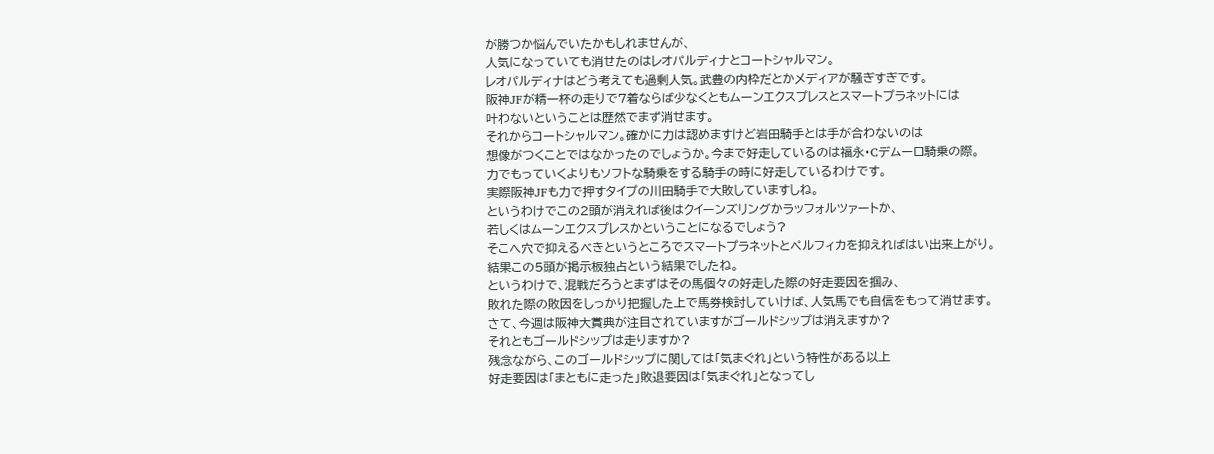が勝つか悩んでいたかもしれませんが、
人気になっていても消せたのはレオパルディナとコートシャルマン。
レオパルディナはどう考えても過剰人気。武豊の内枠だとかメディアが騒ぎすぎです。
阪神JFが精一杯の走りで7着ならば少なくともムーンエクスプレスとスマートプラネットには
叶わないということは歴然でまず消せます。
それからコートシャルマン。確かに力は認めますけど岩田騎手とは手が合わないのは
想像がつくことではなかったのでしょうか。今まで好走しているのは福永・Cデムーロ騎乗の際。
力でもっていくよりもソフトな騎乗をする騎手の時に好走しているわけです。
実際阪神JFも力で押すタイプの川田騎手で大敗していますしね。
というわけでこの2頭が消えれば後はクイーンズリングかラッフォルツァートか、
若しくはムーンエクスプレスかということになるでしょう?
そこへ穴で抑えるべきというところでスマートプラネットとペルフィカを抑えればはい出来上がり。
結果この5頭が掲示板独占という結果でしたね。
というわけで、混戦だろうとまずはその馬個々の好走した際の好走要因を掴み、
敗れた際の敗因をしっかり把握した上で馬券検討していけば、人気馬でも自信をもって消せます。
さて、今週は阪神大賞典が注目されていますがゴールドシップは消えますか?
それともゴールドシップは走りますか?
残念ながら、このゴールドシップに関しては「気まぐれ」という特性がある以上
好走要因は「まともに走った」敗退要因は「気まぐれ」となってし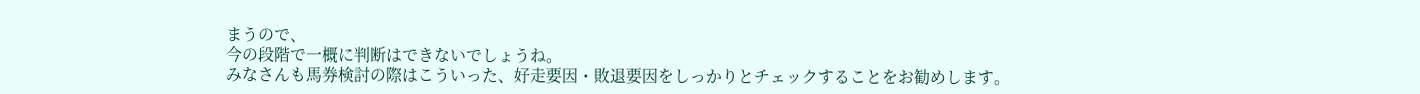まうので、
今の段階で一概に判断はできないでしょうね。
みなさんも馬券検討の際はこういった、好走要因・敗退要因をしっかりとチェックすることをお勧めします。